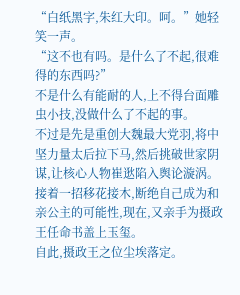“白纸黑字,朱红大印。呵。”她轻笑一声。
“这不也有吗。是什么了不起,很难得的东西吗?”
不是什么有能耐的人,上不得台面雕虫小技,没做什么了不起的事。
不过是先是重创大魏最大党羽,将中坚力量太后拉下马,然后挑破世家阴谋,让核心人物崔逖陷入舆论漩涡。接着一招移花接木,断绝自己成为和亲公主的可能性,现在,又亲手为摄政王任命书盖上玉玺。
自此,摄政王之位尘埃落定。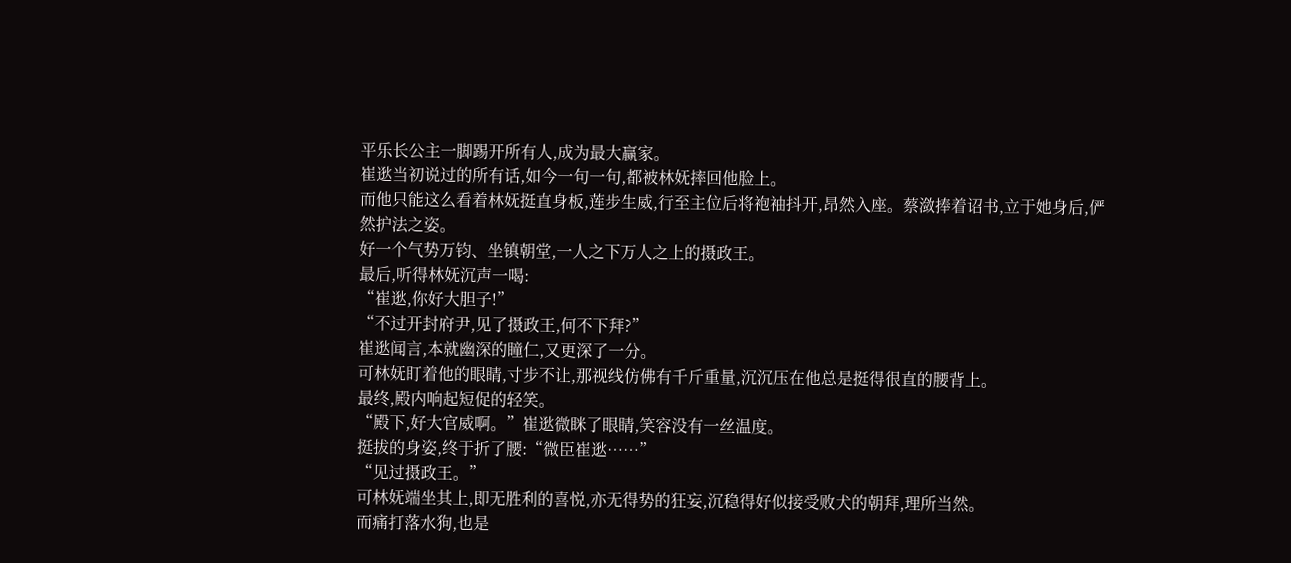平乐长公主一脚踢开所有人,成为最大赢家。
崔逖当初说过的所有话,如今一句一句,都被林妩摔回他脸上。
而他只能这么看着林妩挺直身板,莲步生威,行至主位后将袍袖抖开,昂然入座。蔡潋捧着诏书,立于她身后,俨然护法之姿。
好一个气势万钧、坐镇朝堂,一人之下万人之上的摄政王。
最后,听得林妩沉声一喝:
“崔逖,你好大胆子!”
“不过开封府尹,见了摄政王,何不下拜?”
崔逖闻言,本就幽深的瞳仁,又更深了一分。
可林妩盯着他的眼睛,寸步不让,那视线仿佛有千斤重量,沉沉压在他总是挺得很直的腰背上。
最终,殿内响起短促的轻笑。
“殿下,好大官威啊。”崔逖微眯了眼睛,笑容没有一丝温度。
挺拔的身姿,终于折了腰:“微臣崔逖……”
“见过摄政王。”
可林妩端坐其上,即无胜利的喜悦,亦无得势的狂妄,沉稳得好似接受败犬的朝拜,理所当然。
而痛打落水狗,也是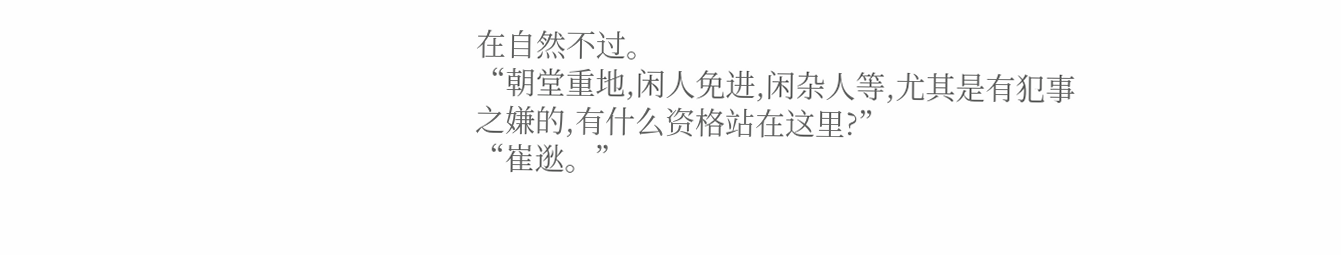在自然不过。
“朝堂重地,闲人免进,闲杂人等,尤其是有犯事之嫌的,有什么资格站在这里?”
“崔逖。”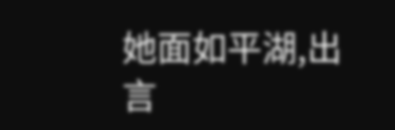她面如平湖,出言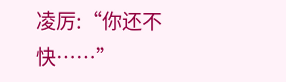凌厉:“你还不快……”